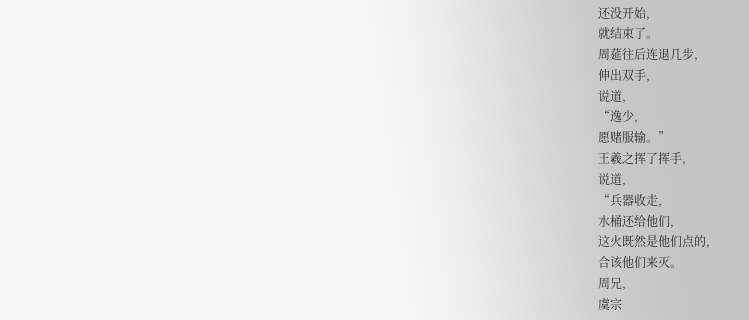还没开始,
就结束了。
周莚往后连退几步,
伸出双手,
说道,
“逸少,
愿赌服输。”
王羲之挥了挥手,
说道,
“兵器收走,
水桶还给他们,
这火既然是他们点的,
合该他们来灭。
周兄,
虞宗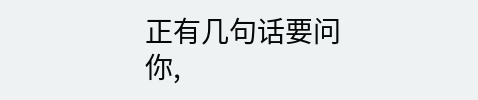正有几句话要问你,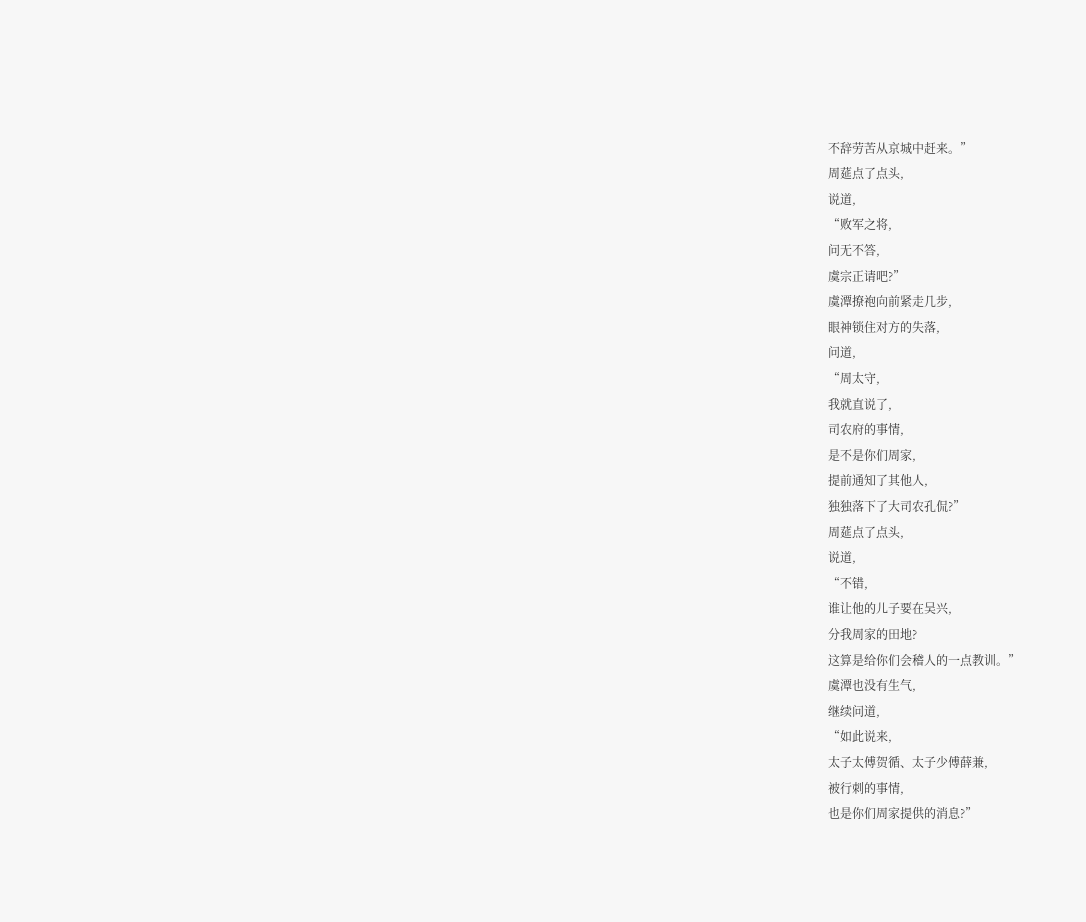不辞劳苦从京城中赶来。”
周莚点了点头,
说道,
“败军之将,
问无不答,
虞宗正请吧?”
虞潭撩袍向前紧走几步,
眼神锁住对方的失落,
问道,
“周太守,
我就直说了,
司农府的事情,
是不是你们周家,
提前通知了其他人,
独独落下了大司农孔侃?”
周莚点了点头,
说道,
“不错,
谁让他的儿子要在吴兴,
分我周家的田地?
这算是给你们会稽人的一点教训。”
虞潭也没有生气,
继续问道,
“如此说来,
太子太傅贺循、太子少傅薛兼,
被行刺的事情,
也是你们周家提供的消息?”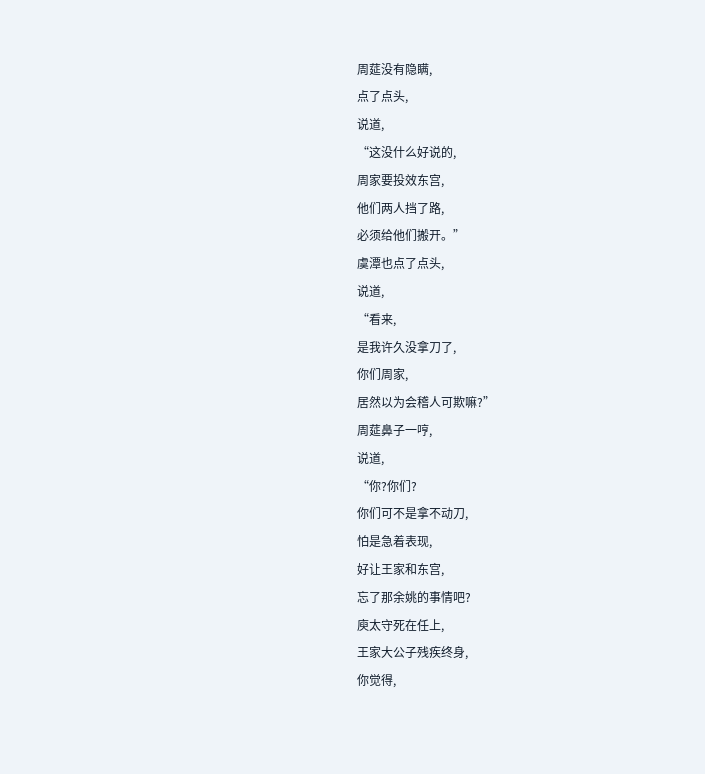周莚没有隐瞒,
点了点头,
说道,
“这没什么好说的,
周家要投效东宫,
他们两人挡了路,
必须给他们搬开。”
虞潭也点了点头,
说道,
“看来,
是我许久没拿刀了,
你们周家,
居然以为会稽人可欺嘛?”
周莚鼻子一哼,
说道,
“你?你们?
你们可不是拿不动刀,
怕是急着表现,
好让王家和东宫,
忘了那余姚的事情吧?
庾太守死在任上,
王家大公子残疾终身,
你觉得,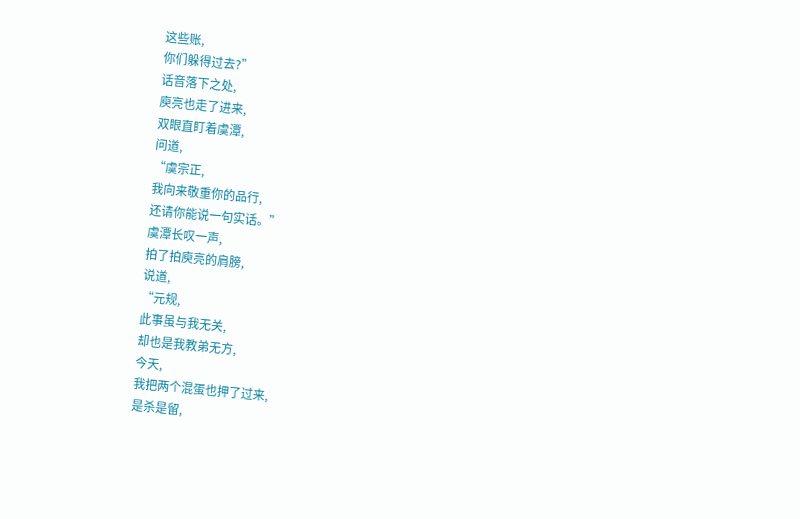这些账,
你们躲得过去?”
话音落下之处,
庾亮也走了进来,
双眼直盯着虞潭,
问道,
“虞宗正,
我向来敬重你的品行,
还请你能说一句实话。”
虞潭长叹一声,
拍了拍庾亮的肩膀,
说道,
“元规,
此事虽与我无关,
却也是我教弟无方,
今天,
我把两个混蛋也押了过来,
是杀是留,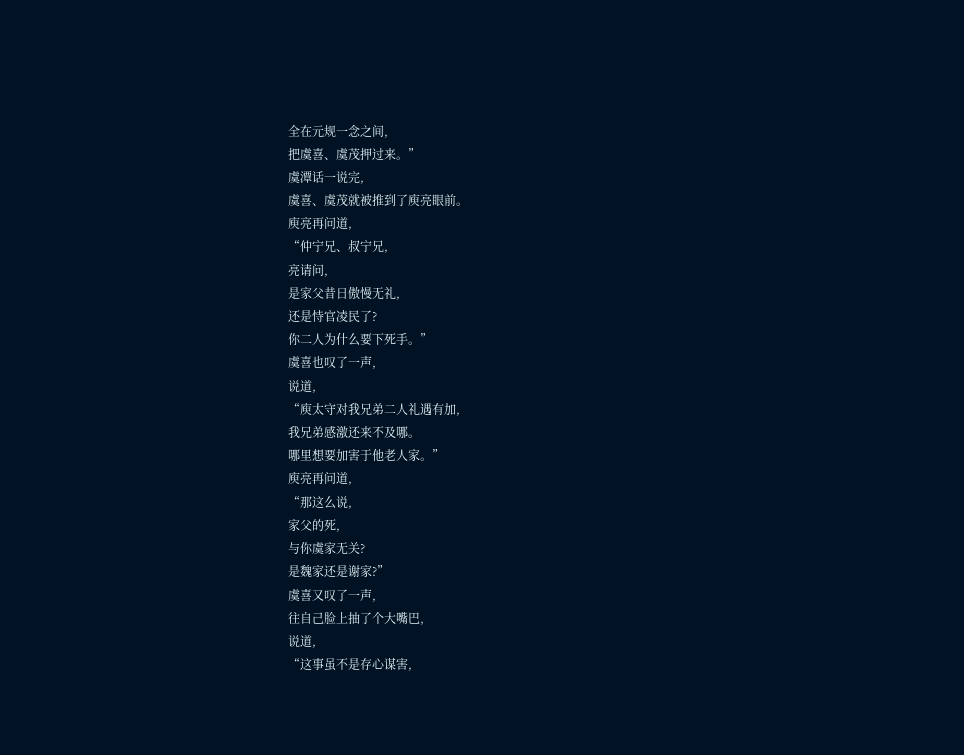全在元规一念之间,
把虞喜、虞茂押过来。”
虞潭话一说完,
虞喜、虞茂就被推到了庾亮眼前。
庾亮再问道,
“仲宁兄、叔宁兄,
亮请问,
是家父昔日傲慢无礼,
还是恃官凌民了?
你二人为什么要下死手。”
虞喜也叹了一声,
说道,
“庾太守对我兄弟二人礼遇有加,
我兄弟感激还来不及哪。
哪里想要加害于他老人家。”
庾亮再问道,
“那这么说,
家父的死,
与你虞家无关?
是魏家还是谢家?”
虞喜又叹了一声,
往自己脸上抽了个大嘴巴,
说道,
“这事虽不是存心谋害,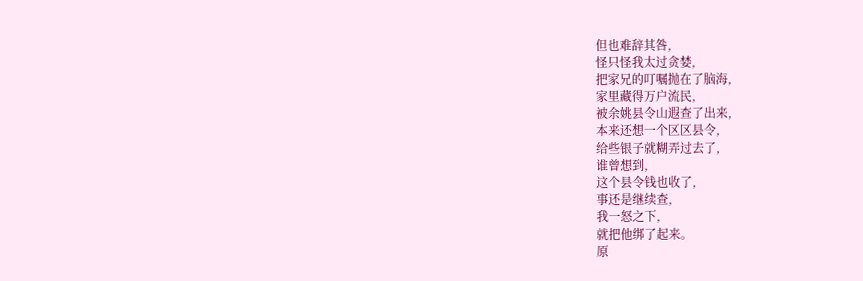但也难辞其咎,
怪只怪我太过贪婪,
把家兄的叮嘱抛在了脑海,
家里藏得万户流民,
被余姚县令山遐查了出来,
本来还想一个区区县令,
给些银子就糊弄过去了,
谁曾想到,
这个县令钱也收了,
事还是继续查,
我一怒之下,
就把他绑了起来。
原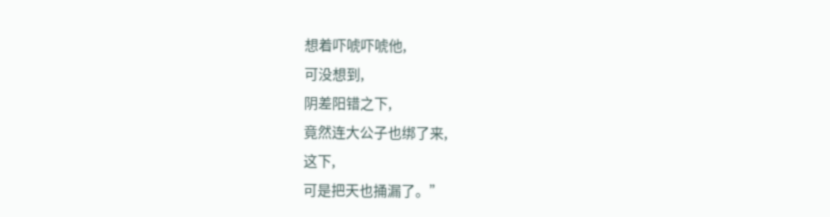想着吓唬吓唬他,
可没想到,
阴差阳错之下,
竟然连大公子也绑了来,
这下,
可是把天也捅漏了。”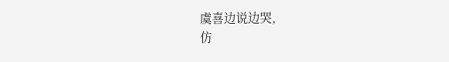虞喜边说边哭,
仿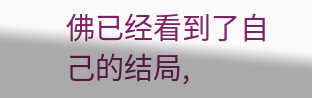佛已经看到了自己的结局,